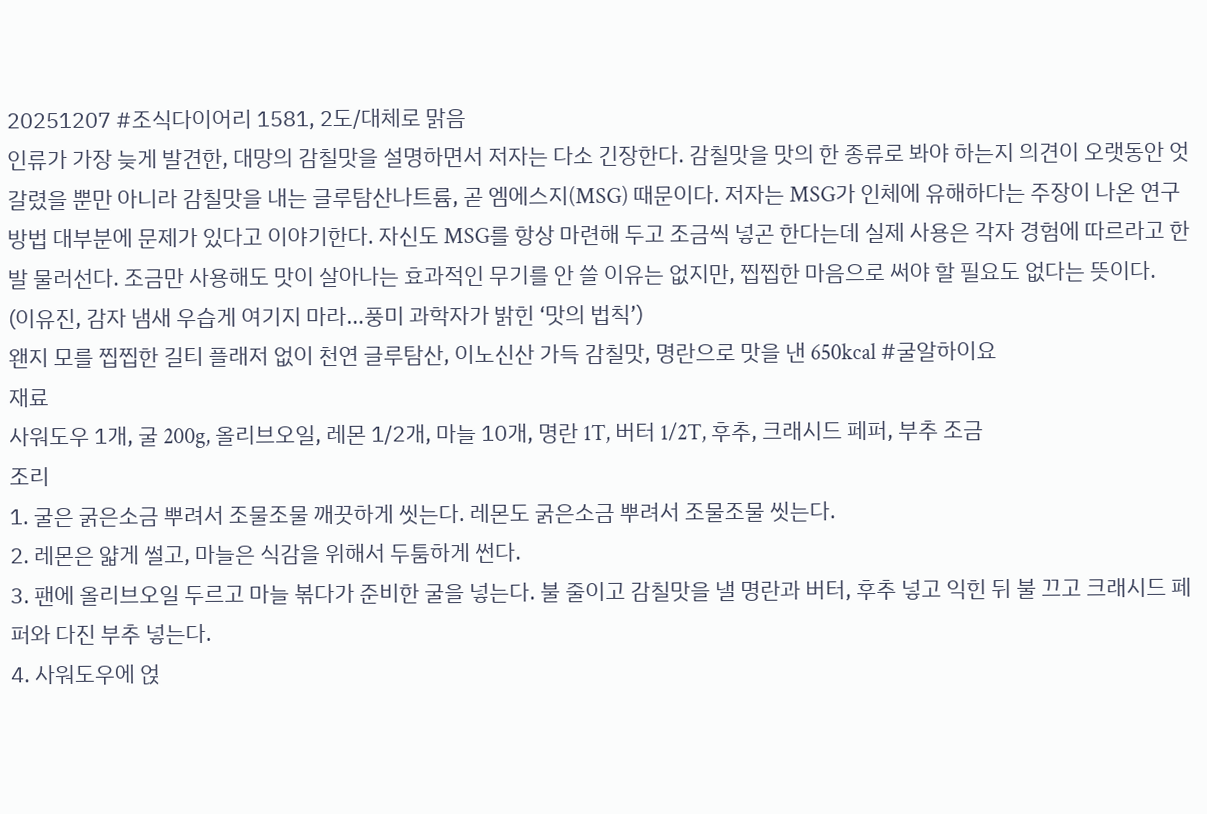20251207 #조식다이어리 1581, 2도/대체로 맑음
인류가 가장 늦게 발견한, 대망의 감칠맛을 설명하면서 저자는 다소 긴장한다. 감칠맛을 맛의 한 종류로 봐야 하는지 의견이 오랫동안 엇갈렸을 뿐만 아니라 감칠맛을 내는 글루탐산나트륨, 곧 엠에스지(MSG) 때문이다. 저자는 MSG가 인체에 유해하다는 주장이 나온 연구 방법 대부분에 문제가 있다고 이야기한다. 자신도 MSG를 항상 마련해 두고 조금씩 넣곤 한다는데 실제 사용은 각자 경험에 따르라고 한발 물러선다. 조금만 사용해도 맛이 살아나는 효과적인 무기를 안 쓸 이유는 없지만, 찝찝한 마음으로 써야 할 필요도 없다는 뜻이다.
(이유진, 감자 냄새 우습게 여기지 마라…풍미 과학자가 밝힌 ‘맛의 법칙’)
왠지 모를 찝찝한 길티 플래저 없이 천연 글루탐산, 이노신산 가득 감칠맛, 명란으로 맛을 낸 650kcal #굴알하이요
재료
사워도우 1개, 굴 200g, 올리브오일, 레몬 1/2개, 마늘 10개, 명란 1T, 버터 1/2T, 후추, 크래시드 페퍼, 부추 조금
조리
1. 굴은 굵은소금 뿌려서 조물조물 깨끗하게 씻는다. 레몬도 굵은소금 뿌려서 조물조물 씻는다.
2. 레몬은 얇게 썰고, 마늘은 식감을 위해서 두툼하게 썬다.
3. 팬에 올리브오일 두르고 마늘 볶다가 준비한 굴을 넣는다. 불 줄이고 감칠맛을 낼 명란과 버터, 후추 넣고 익힌 뒤 불 끄고 크래시드 페퍼와 다진 부추 넣는다.
4. 사워도우에 얹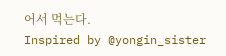어서 먹는다.
Inspired by @yongin_sister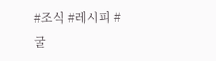#조식 #레시피 #굴